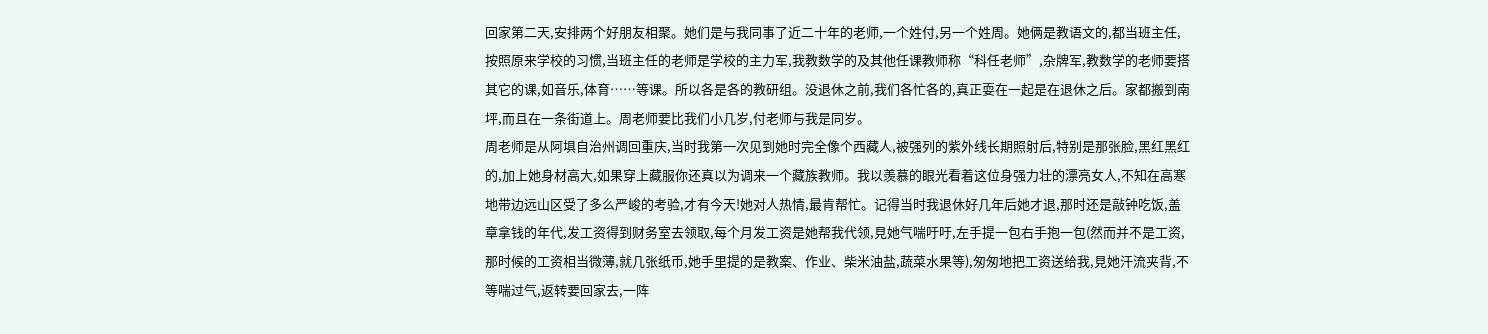回家第二天,安排两个好朋友相聚。她们是与我同事了近二十年的老师,一个姓付,另一个姓周。她俩是教语文的,都当班主任,按照原来学校的习惯,当班主任的老师是学校的主力军,我教数学的及其他任课教师称“科任老师”,杂牌军,教数学的老师要搭其它的课,如音乐,体育……等课。所以各是各的教研组。没退休之前,我们各忙各的,真正耍在一起是在退休之后。家都搬到南坪,而且在一条街道上。周老师要比我们小几岁,付老师与我是同岁。
周老师是从阿埧自治州调回重庆,当时我第一次见到她时完全像个西藏人,被强列的紫外线长期照射后,特别是那张脸,黑红黑红的,加上她身材高大,如果穿上藏服你还真以为调来一个藏族教师。我以羡慕的眼光看着这位身强力壮的漂亮女人,不知在高寒地带边远山区受了多么严峻的考验,才有今天!她对人热情,最肯帮忙。记得当时我退休好几年后她才退,那时还是敲钟吃饭,盖章拿钱的年代,发工资得到财务室去领取,每个月发工资是她帮我代领,見她气喘吁吁,左手提一包右手抱一包(然而并不是工资,那时候的工资相当微薄,就几张纸币,她手里提的是教案、作业、柴米油盐,蔬菜水果等),匆匆地把工资送给我,見她汗流夹背,不等喘过气,返转要回家去,一阵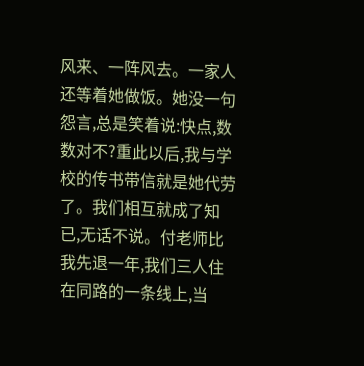风来、一阵风去。一家人还等着她做饭。她没一句怨言,总是笑着说:快点,数数对不?重此以后,我与学校的传书带信就是她代劳了。我们相互就成了知已,无话不说。付老师比我先退一年,我们三人住在同路的一条线上,当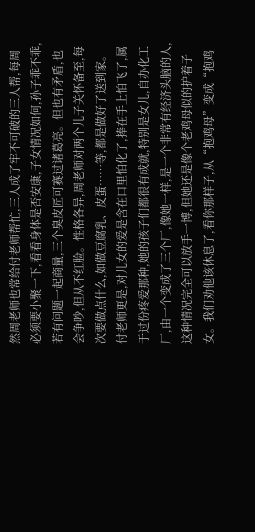然周老师也常给付老师帮忙,三人成了牢不可破的三人帮,每周必须要小聚一下,看看身体是否安康,子女情况如何,孙子乖不乖,若有问题一起商量,三个臭皮匠可赛过诸葛亮。但也有矛盾,也会争吵,但从不红脸。性格各异,周老师对两个儿子关怀备至,每次要做点什么,如做豆腐乳、皮蛋……等,都是做好了送到家。付老师更是,对儿女的爱是含在口里怕化了,捧在手上怕飞了,属于过份疼爱那种,她的孩子们都很有成就,特别是女儿,自办化工厂,由一个变成了三个厂,像她一样,是一个非常有经济头脑的人,这种情况完全可以放手一博,但她还是像个老鸡母似的护着子女。我们劝他该休息了,看你那样子,从“抱鸡母”变成“抱鸡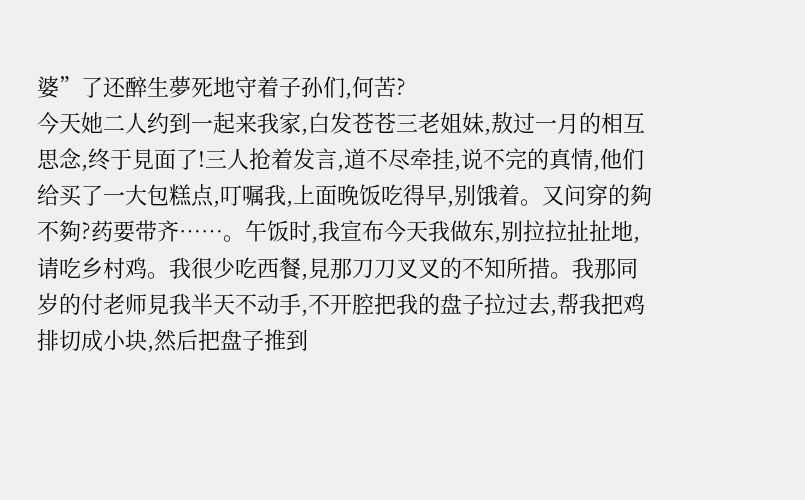婆”了还醉生夢死地守着子孙们,何苦?
今天她二人约到一起来我家,白发苍苍三老姐妹,敖过一月的相互思念,终于見面了!三人抢着发言,道不尽牵挂,说不完的真情,他们给买了一大包糕点,叮嘱我,上面晚饭吃得早,别饿着。又问穿的夠不夠?药要带齐……。午饭时,我宣布今天我做东,别拉拉扯扯地,请吃乡村鸡。我很少吃西餐,見那刀刀叉叉的不知所措。我那同岁的付老师見我半天不动手,不开腔把我的盘子拉过去,帮我把鸡排切成小块,然后把盘子推到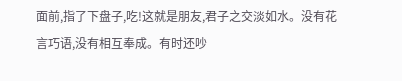面前,指了下盘子,吃!这就是朋友,君子之交淡如水。没有花言巧语,没有相互奉成。有时还吵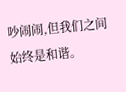吵闹闹,但我们之间始终是和谐。